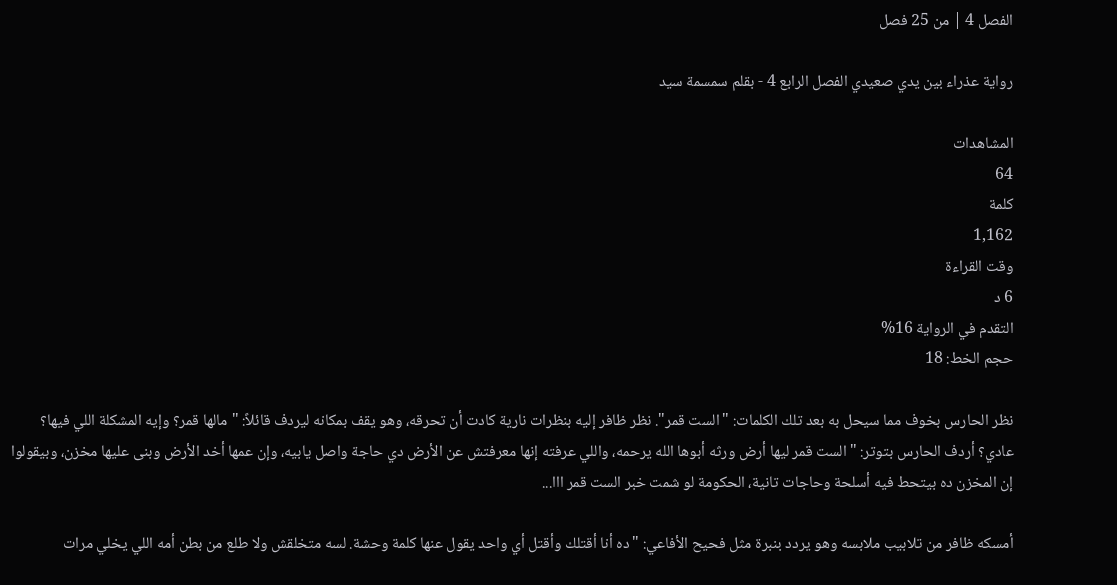الفصل 4 | من 25 فصل

رواية عذراء بين يدي صعيدي الفصل الرابع 4 - بقلم سمسمة سيد

المشاهدات
64
كلمة
1,162
وقت القراءة
6 د
التقدم في الرواية 16%
حجم الخط: 18

نظر الحارس بخوف مما سيحل به بعد تلك الكلمات: "الست قمر". نظر ظافر إليه بنظرات نارية كادت أن تحرقه، وهو يقف بمكانه ليردف قائلاً: "مالها قمر؟ وإيه المشكلة اللي فيها؟ عادي؟ أردف الحارس بتوتر: "الست قمر ليها أرض ورثه أبوها الله يرحمه، واللي عرفته إنها معرفتش عن الأرض دي حاجة واصل يابيه، وإن عمها أخد الأرض وبنى عليها مخزن، وبيقولوا إن المخزن ده بيتحط فيه أسلحة وحاجات تانية، الحكومة لو شمت خبر الست قمر ااا...

أمسكه ظافر من تلابيب ملابسه وهو يردد بنبرة مثل فحيح الأفاعي: "ده أنا أقتلك وأقتل أي واحد يقول عنها كلمة وحشة. لسه متخلقش ولا طلع من بطن أمه اللي يخلي مرات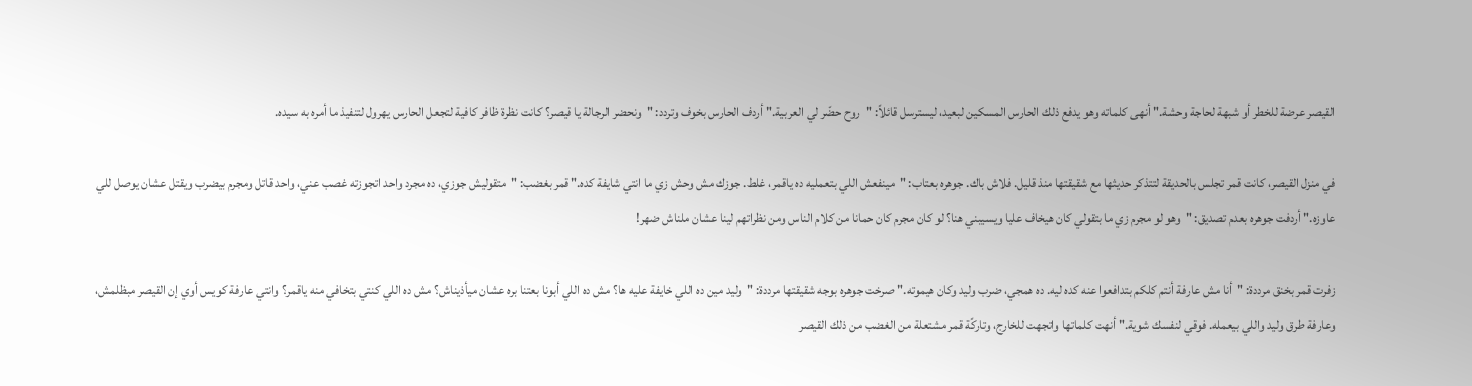القيصر عرضة للخطر أو شبهة لحاجة وحشة." أنهى كلماته وهو يدفع ذلك الحارس المسكين لبعيد، ليسترسل قائلاً: "روح حضّر لي العربية." أردف الحارس بخوف وتردد: "ونحضر الرجالة يا قيصر؟ كانت نظرة ظافر كافية لتجعل الحارس يهرول لتنفيذ ما أمره به سيده.

في منزل القيصر، كانت قمر تجلس بالحديقة لتتذكر حديثها مع شقيقتها منذ قليل. فلاش باك. جوهره بعتاب: "مينفعش اللي بتعمليه ده ياقمر، غلط. جوزك مش وحش زي ما انتي شايفة كده." قمر بغضب: "متقوليش جوزي، ده مجرد واحد اتجوزته غصب عني، واحد قاتل ومجرم بيضرب ويقتل عشان يوصل للي عاوزه." أردفت جوهره بعدم تصديق: "وهو لو مجرم زي ما بتقولي كان هيخاف عليا ويسيبني هنا؟ لو كان مجرم كان حمانا من كلام الناس ومن نظراتهم لينا عشان ملناش ضهر!

زفرت قمر بخنق مرددة: "أنا مش عارفة أنتم كلكم بتدافعوا عنه كده ليه. ده همجي، ضرب وليد وكان هيموته." صرخت جوهره بوجه شقيقتها مرددة: "وليد مين ده اللي خايفة عليه ها؟ مش ده اللي أبونا بعتنا بره عشان ميأذيناش؟ مش ده اللي كنتي بتخافي منه ياقمر؟ وانتي عارفة كويس أوي إن القيصر مبظلمش، وعارفة طرق وليد واللي بيعمله. فوقي لنفسك شوية." أنهت كلماتها واتجهت للخارج، وتاركًة قمر مشتعلة من الغضب من ذلك القيصر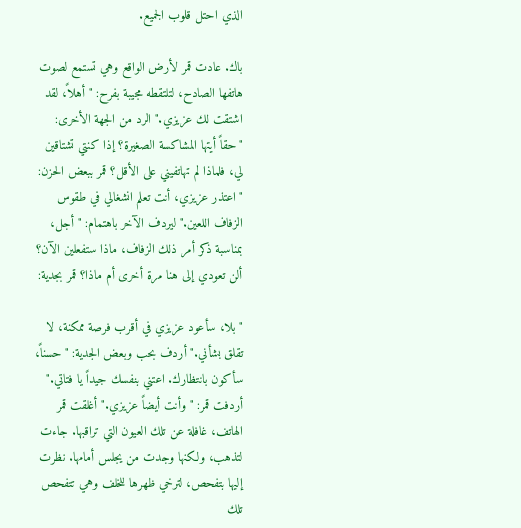الذي احتل قلوب الجميع.

باك. عادت قمر لأرض الواقع وهي تستمع لصوت هاتفها الصادح، لتلتقطه مجيبة بفرح: "أهلاً، لقد اشتقت لك عزيزي." الرد من الجهة الأخرى: "حقاً أيتها المشاكسة الصغيرة؟ إذا كنتي تشتاقين لي، فلماذا لم تهاتفيني على الأقل؟ قمر ببعض الحزن: "اعتذر عزيزي، أنت تعلم انشغالي في طقوس الزفاف اللعين." ليردف الآخر باهتمام: "أجل، بمناسبة ذكر أمر ذلك الزفاف، ماذا ستفعلين الآن؟ ألن تعودي إلى هنا مرة أخرى أم ماذا؟ قمر بجدية:

"بلا، سأعود عزيزي في أقرب فرصة ممكنة، لا تقلق بشأني." أردف بحب وبعض الجدية: "حسناً، سأكون بانتظارك. اعتني بنفسك جيداً يا فتاتي." أردفت قمر: "وأنت أيضاً عزيزي." أغلقت قمر الهاتف، غافلة عن تلك العيون التي تراقبها. جاءت لتذهب، ولكنها وجدت من يجلس أمامها. نظرت إليها بتفحص، لترخي ظهرها للخلف وهي تتفحص تلك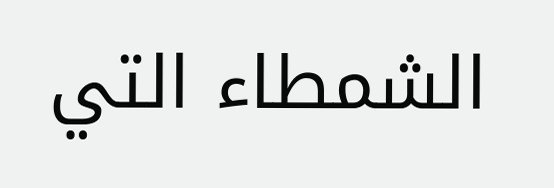الشمطاء التي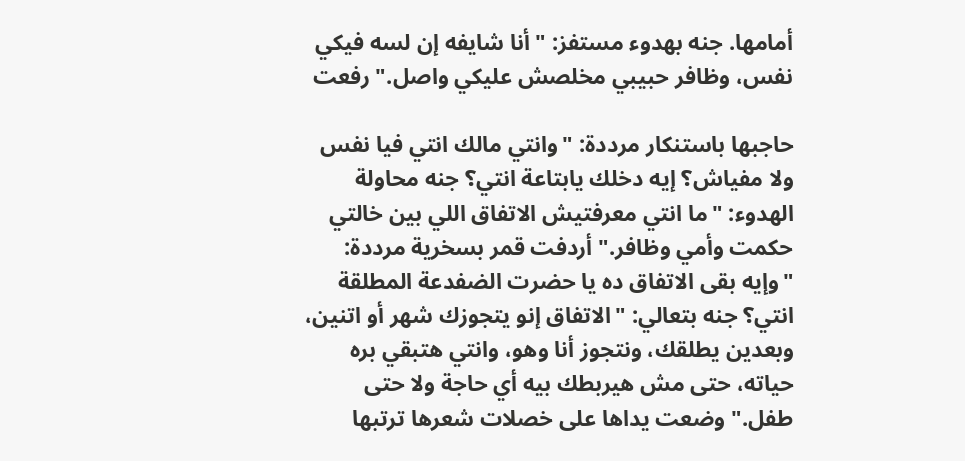أمامها. جنه بهدوء مستفز: "أنا شايفه إن لسه فيكي نفس، وظافر حبيبي مخلصش عليكي واصل." رفعت

حاجبها باستنكار مرددة: "وانتي مالك انتي فيا نفس ولا مفياش؟ إيه دخلك يابتاعة انتي؟ جنه محاولة الهدوء: "ما انتي معرفتيش الاتفاق اللي بين خالتي حكمت وأمي وظافر." أردفت قمر بسخرية مرددة: "وإيه بقى الاتفاق ده يا حضرت الضفدعة المطلقة انتي؟ جنه بتعالي: "الاتفاق إنو يتجوزك شهر أو اتنين، وبعدين يطلقك، ونتجوز أنا وهو، وانتي هتبقي بره حياته، حتى مش هيربطك بيه أي حاجة ولا حتى طفل." وضعت يداها على خصلات شعرها ترتبها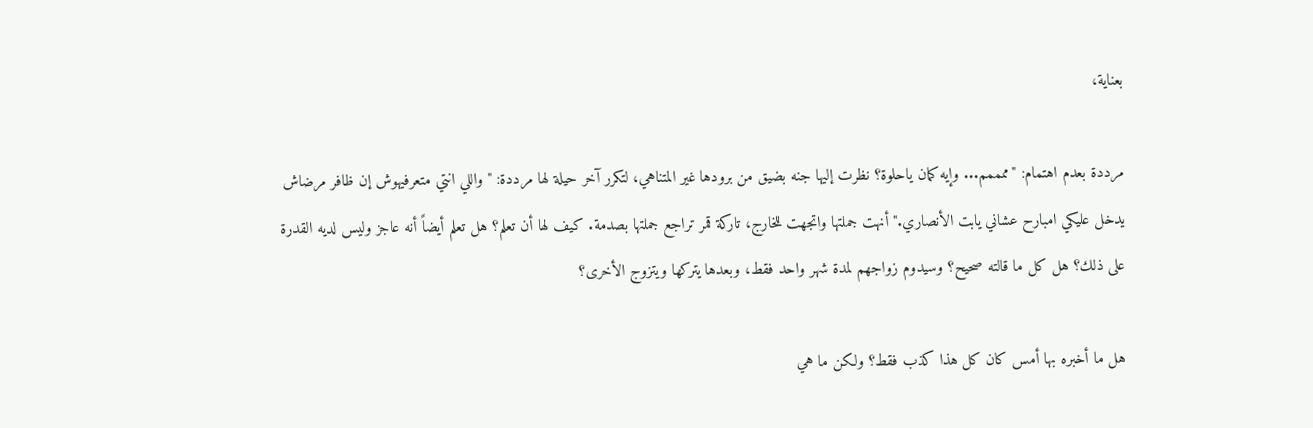بعناية،

مرددة بعدم اهتمام: "ممممم... وإيه كمان ياحلوة؟ نظرت إليها جنه بضيق من برودها غير المتناهي، لتكرر آخر حيلة لها مرددة: "واللي انتي متعرفيهوش إن ظافر مرضاش يدخل عليكي امبارح عشاني يابت الأنصاري." أنهت جملتها واتجهت للخارج، تاركة قمر تراجع جملتها بصدمة. كيف لها أن تعلم؟ هل تعلم أيضاً أنه عاجز وليس لديه القدرة على ذلك؟ هل كل ما قالته صحيح؟ وسيدوم زواجهم لمدة شهر واحد فقط، وبعدها يتركها ويتزوج الأخرى؟

هل ما أخبره بها أمس كان كل هذا كذب فقط؟ ولكن ما هي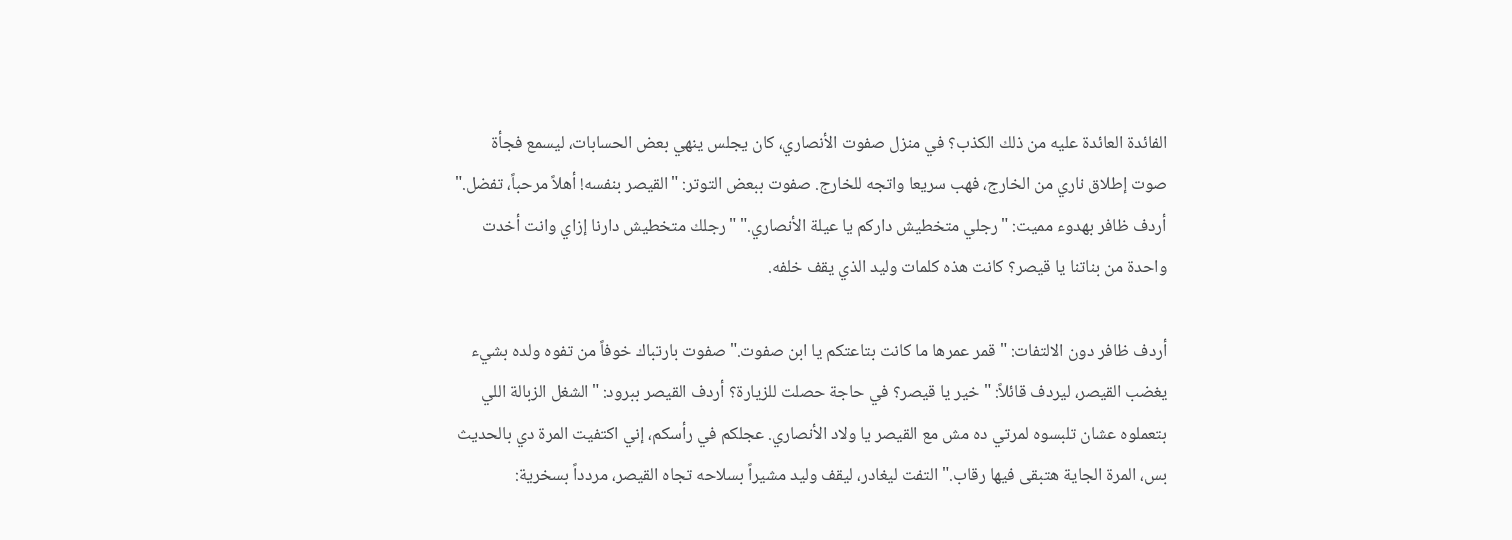الفائدة العائدة عليه من ذلك الكذب؟ في منزل صفوت الأنصاري، كان يجلس ينهي بعض الحسابات، ليسمع فجأة صوت إطلاق ناري من الخارج، فهب سريعا واتجه للخارج. صفوت ببعض التوتر: "القيصر بنفسه! أهلاً مرحباً، تفضل." أردف ظافر بهدوء مميت: "رجلي متخطيش داركم يا عيلة الأنصاري." "رجلك متخطيش دارنا إزاي وانت أخدت واحدة من بناتنا يا قيصر؟ كانت هذه كلمات وليد الذي يقف خلفه.

أردف ظافر دون الالتفات: "قمر عمرها ما كانت بتاعتكم يا ابن صفوت." صفوت بارتباك خوفاً من تفوه ولده بشيء يغضب القيصر، ليردف قائلاً: "خير يا قيصر؟ في حاجة حصلت للزيارة؟ أردف القيصر ببرود: "الشغل الزبالة اللي بتعملوه عشان تلبسوه لمرتي ده مش مع القيصر يا ولاد الأنصاري. عجلكم في رأسكم، إني اكتفيت المرة دي بالحديث بس، المرة الجاية هتبقى فيها رقاب." التفت ليغادر، ليقف وليد مشيراً بسلاحه تجاه القيصر، مردداً بسخرية: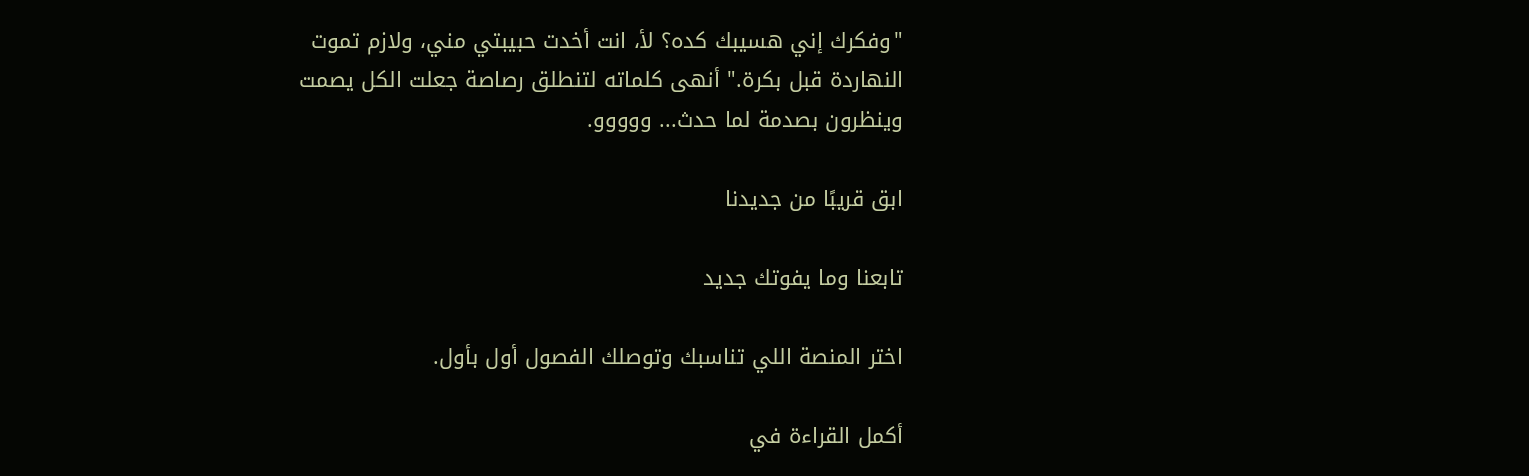"وفكرك إني هسيبك كده؟ لأ، انت أخدت حبيبتي مني، ولازم تموت النهاردة قبل بكرة." أنهى كلماته لتنطلق رصاصة جعلت الكل يصمت وينظرون بصدمة لما حدث... ووووو.

ابق قريبًا من جديدنا

تابعنا وما يفوتك جديد

اختر المنصة اللي تناسبك وتوصلك الفصول أول بأول.

أكمل القراءة في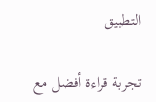التطبيق

تجربة قراءة أفضل مع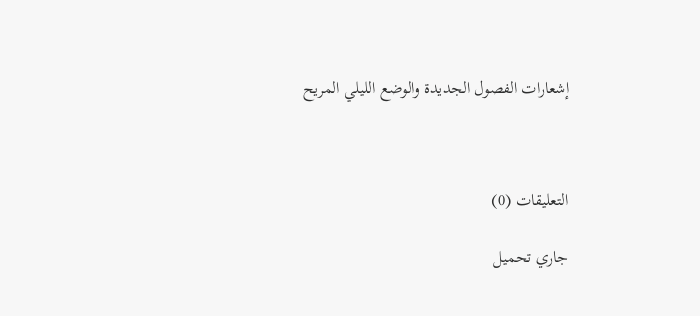إشعارات الفصول الجديدة والوضع الليلي المريح



التعليقات (0)

جاري تحميل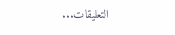التعليقات...